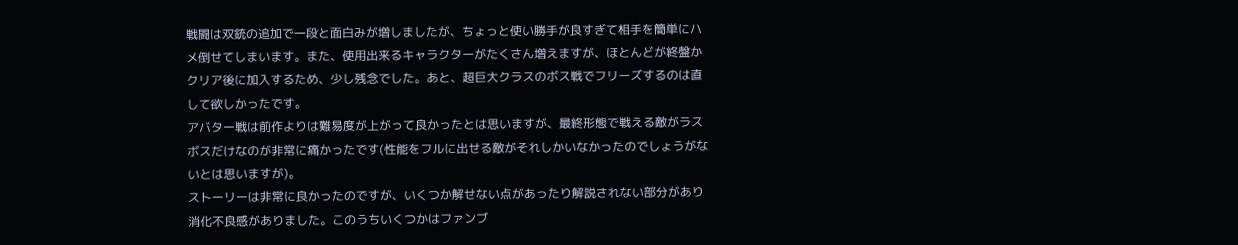戦闘は双銃の追加で一段と面白みが増しましたが、ちょっと使い勝手が良すぎて相手を簡単にハメ倒せてしまいます。また、使用出来るキャラクターがたくさん増えますが、ほとんどが終盤かクリア後に加入するため、少し残念でした。あと、超巨大クラスのボス戦でフリーズするのは直して欲しかったです。
アバター戦は前作よりは難易度が上がって良かったとは思いますが、最終形態で戦える敵がラスボスだけなのが非常に痛かったです(性能をフルに出せる敵がそれしかいなかったのでしょうがないとは思いますが)。
ストーリーは非常に良かったのですが、いくつか解せない点があったり解説されない部分があり消化不良感がありました。このうちいくつかはファンブ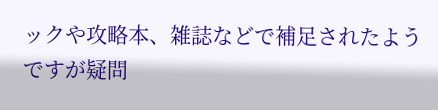ックや攻略本、雑誌などで補足されたようですが疑問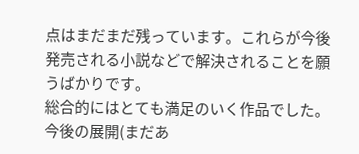点はまだまだ残っています。これらが今後発売される小説などで解決されることを願うばかりです。
総合的にはとても満足のいく作品でした。今後の展開(まだあ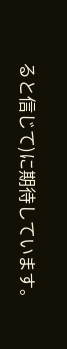ると信じて)に期待しています。